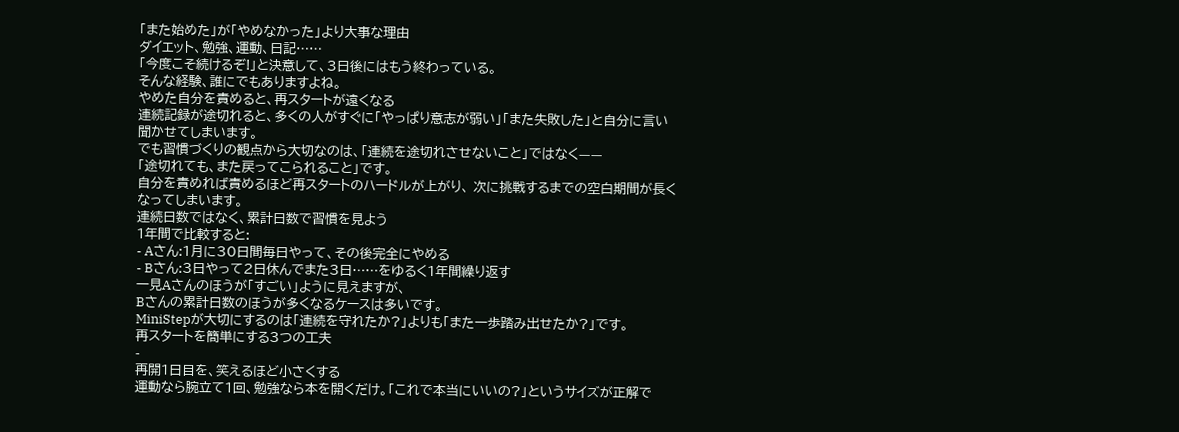「また始めた」が「やめなかった」より大事な理由
ダイエット、勉強、運動、日記……
「今度こそ続けるぞ!」と決意して、3日後にはもう終わっている。
そんな経験、誰にでもありますよね。
やめた自分を責めると、再スタートが遠くなる
連続記録が途切れると、多くの人がすぐに「やっぱり意志が弱い」「また失敗した」と自分に言い聞かせてしまいます。
でも習慣づくりの観点から大切なのは、「連続を途切れさせないこと」ではなく——
「途切れても、また戻ってこられること」です。
自分を責めれば責めるほど再スタートのハードルが上がり、 次に挑戦するまでの空白期間が長くなってしまいます。
連続日数ではなく、累計日数で習慣を見よう
1年間で比較すると:
- Aさん:1月に30日間毎日やって、その後完全にやめる
- Bさん:3日やって2日休んでまた3日……をゆるく1年間繰り返す
一見Aさんのほうが「すごい」ように見えますが、
Bさんの累計日数のほうが多くなるケースは多いです。
MiniStepが大切にするのは「連続を守れたか?」よりも「また一歩踏み出せたか?」です。
再スタートを簡単にする3つの工夫
-
再開1日目を、笑えるほど小さくする
運動なら腕立て1回、勉強なら本を開くだけ。「これで本当にいいの?」というサイズが正解で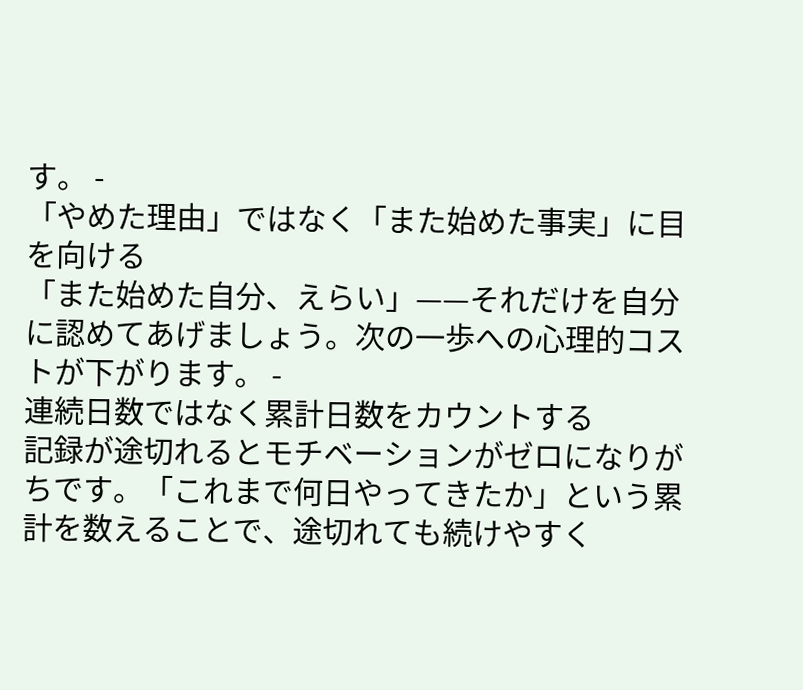す。 -
「やめた理由」ではなく「また始めた事実」に目を向ける
「また始めた自分、えらい」——それだけを自分に認めてあげましょう。次の一歩への心理的コストが下がります。 -
連続日数ではなく累計日数をカウントする
記録が途切れるとモチベーションがゼロになりがちです。「これまで何日やってきたか」という累計を数えることで、途切れても続けやすく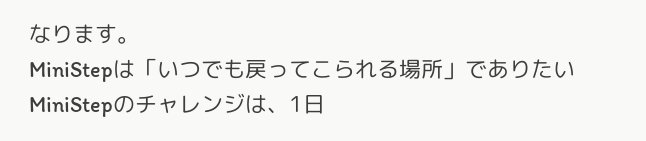なります。
MiniStepは「いつでも戻ってこられる場所」でありたい
MiniStepのチャレンジは、1日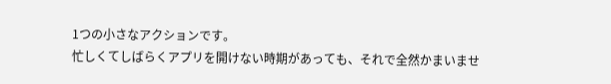1つの小さなアクションです。
忙しくてしばらくアプリを開けない時期があっても、それで全然かまいませ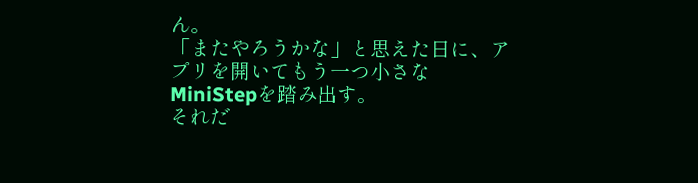ん。
「またやろうかな」と思えた日に、アプリを開いてもう一つ小さなMiniStepを踏み出す。
それだ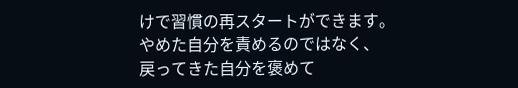けで習慣の再スタートができます。
やめた自分を責めるのではなく、
戻ってきた自分を褒めて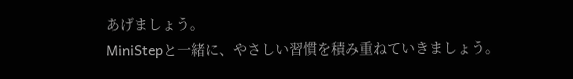あげましょう。
MiniStepと一緒に、やさしい習慣を積み重ねていきましょう。